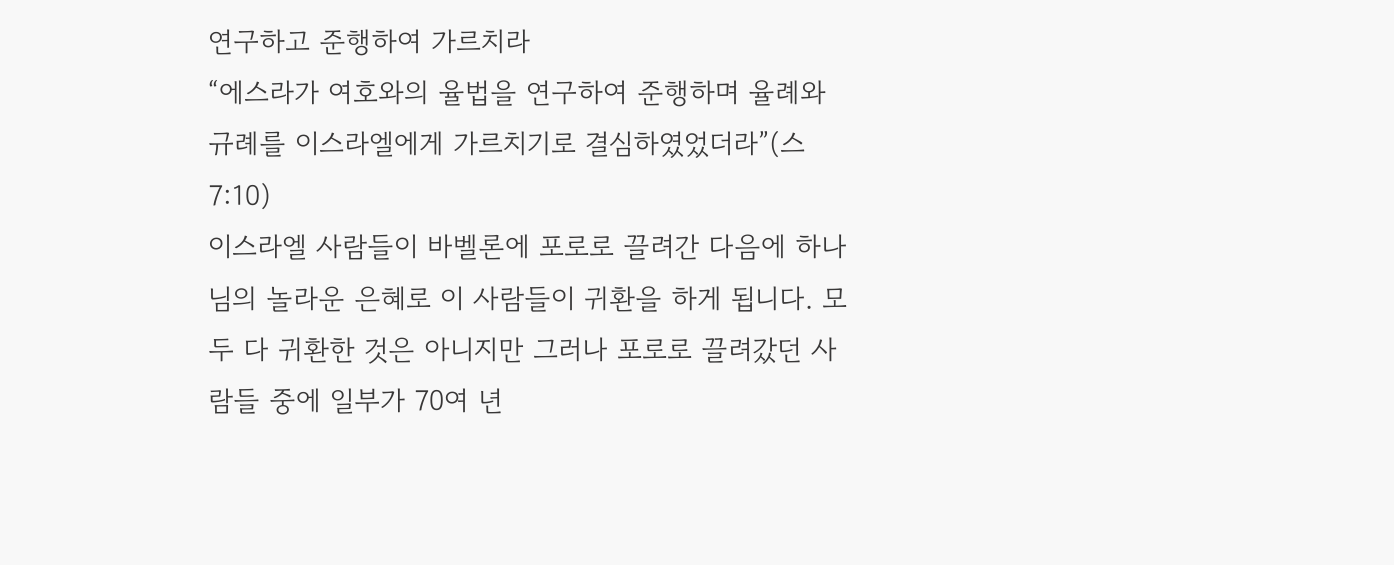연구하고 준행하여 가르치라
“에스라가 여호와의 율법을 연구하여 준행하며 율례와 규례를 이스라엘에게 가르치기로 결심하였었더라”(스7:10)
이스라엘 사람들이 바벨론에 포로로 끌려간 다음에 하나님의 놀라운 은혜로 이 사람들이 귀환을 하게 됩니다. 모두 다 귀환한 것은 아니지만 그러나 포로로 끌려갔던 사람들 중에 일부가 70여 년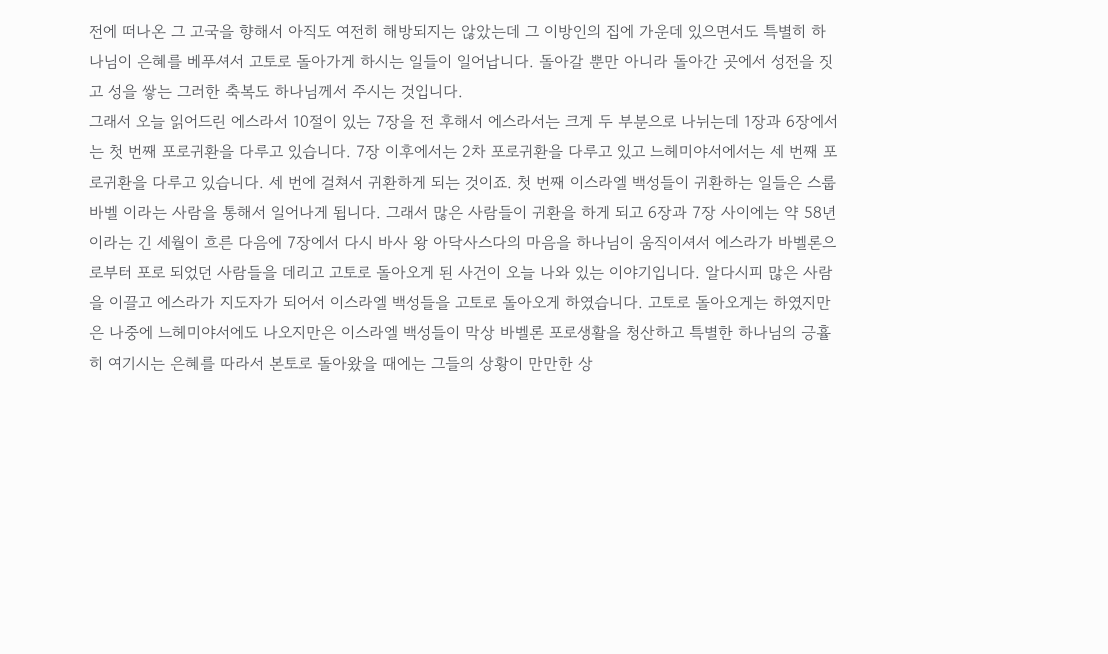전에 떠나온 그 고국을 향해서 아직도 여전히 해방되지는 않았는데 그 이방인의 집에 가운데 있으면서도 특별히 하나님이 은혜를 베푸셔서 고토로 돌아가게 하시는 일들이 일어납니다. 돌아갈 뿐만 아니라 돌아간 곳에서 성전을 짓고 성을 쌓는 그러한 축복도 하나님께서 주시는 것입니다.
그래서 오늘 읽어드린 에스라서 10절이 있는 7장을 전 후해서 에스라서는 크게 두 부분으로 나뉘는데 1장과 6장에서는 첫 번째 포로귀환을 다루고 있습니다. 7장 이후에서는 2차 포로귀환을 다루고 있고 느헤미야서에서는 세 번째 포로귀환을 다루고 있습니다. 세 번에 걸쳐서 귀환하게 되는 것이죠. 첫 번째 이스라엘 백성들이 귀환하는 일들은 스룹바벨 이라는 사람을 통해서 일어나게 됩니다. 그래서 많은 사람들이 귀환을 하게 되고 6장과 7장 사이에는 약 58년이라는 긴 세월이 흐른 다음에 7장에서 다시 바사 왕 아닥사스다의 마음을 하나님이 움직이셔서 에스라가 바벨론으로부터 포로 되었던 사람들을 데리고 고토로 돌아오게 된 사건이 오늘 나와 있는 이야기입니다. 알다시피 많은 사람을 이끌고 에스라가 지도자가 되어서 이스라엘 백성들을 고토로 돌아오게 하였습니다. 고토로 돌아오게는 하였지만은 나중에 느헤미야서에도 나오지만은 이스라엘 백성들이 막상 바벨론 포로생활을 청산하고 특별한 하나님의 긍휼히 여기시는 은혜를 따라서 본토로 돌아왔을 때에는 그들의 상황이 만만한 상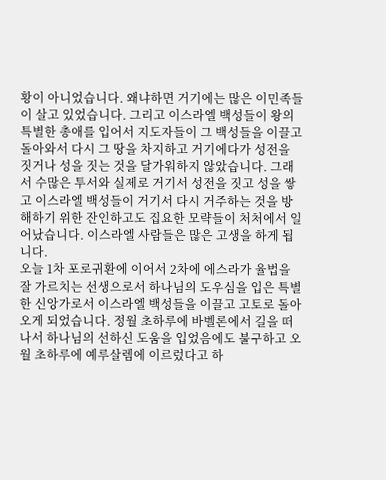황이 아니었습니다. 왜냐하면 거기에는 많은 이민족들이 살고 있었습니다. 그리고 이스라엘 백성들이 왕의 특별한 총애를 입어서 지도자들이 그 백성들을 이끌고 돌아와서 다시 그 땅을 차지하고 거기에다가 성전을 짓거나 성을 짓는 것을 달가워하지 않았습니다. 그래서 수많은 투서와 실제로 거기서 성전을 짓고 성을 쌓고 이스라엘 백성들이 거기서 다시 거주하는 것을 방해하기 위한 잔인하고도 집요한 모략들이 처처에서 일어났습니다. 이스라엘 사람들은 많은 고생을 하게 됩니다.
오늘 1차 포로귀환에 이어서 2차에 에스라가 율법을 잘 가르치는 선생으로서 하나님의 도우심을 입은 특별한 신앙가로서 이스라엘 백성들을 이끌고 고토로 돌아오게 되었습니다. 정월 초하루에 바벨론에서 길을 떠나서 하나님의 선하신 도움을 입었음에도 불구하고 오월 초하루에 예루살렘에 이르렀다고 하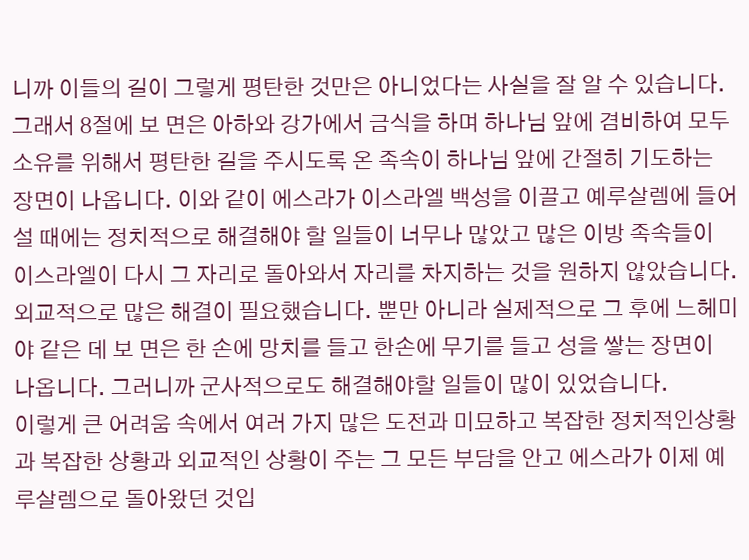니까 이들의 길이 그렇게 평탄한 것만은 아니었다는 사실을 잘 알 수 있습니다.그래서 8절에 보 면은 아하와 강가에서 금식을 하며 하나님 앞에 겸비하여 모두 소유를 위해서 평탄한 길을 주시도록 온 족속이 하나님 앞에 간절히 기도하는 장면이 나옵니다. 이와 같이 에스라가 이스라엘 백성을 이끌고 예루살렘에 들어설 때에는 정치적으로 해결해야 할 일들이 너무나 많았고 많은 이방 족속들이 이스라엘이 다시 그 자리로 돌아와서 자리를 차지하는 것을 원하지 않았습니다. 외교적으로 많은 해결이 필요했습니다. 뿐만 아니라 실제적으로 그 후에 느헤미야 같은 데 보 면은 한 손에 망치를 들고 한손에 무기를 들고 성을 쌓는 장면이 나옵니다. 그러니까 군사적으로도 해결해야할 일들이 많이 있었습니다.
이렇게 큰 어려움 속에서 여러 가지 많은 도전과 미묘하고 복잡한 정치적인상황과 복잡한 상황과 외교적인 상황이 주는 그 모든 부담을 안고 에스라가 이제 예루살렘으로 돌아왔던 것입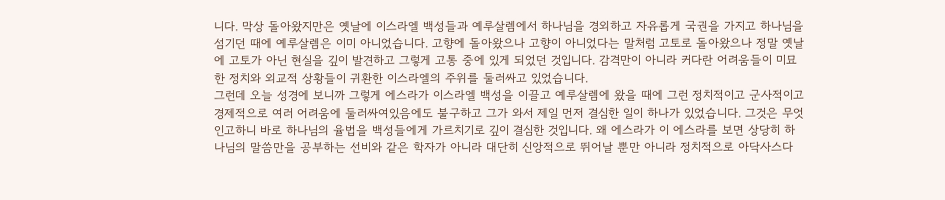니다. 막상 돌아왔지만은 옛날에 이스라엘 백성들과 예루살렘에서 하나님을 경외하고 자유롭게 국권을 가지고 하나님을 섬기던 때에 예루살렘은 이미 아니었습니다. 고향에 돌아왔으나 고향이 아니었다는 말처럼 고토로 돌아왔으나 정말 옛날에 고토가 아닌 현실을 깊이 발견하고 그렇게 고통 중에 있게 되었던 것입니다. 감격만이 아니라 커다란 어려움들이 미묘한 정치와 외교적 상황들이 귀환한 이스라엘의 주위를 둘러싸고 있었습니다.
그런데 오늘 성경에 보니까 그렇게 에스라가 이스라엘 백성을 이끌고 예루살렘에 왔을 때에 그런 정치적이고 군사적이고 경제적으로 여러 어려움에 둘러싸여있음에도 불구하고 그가 와서 제일 먼저 결심한 일이 하나가 있었습니다. 그것은 무엇 인고하니 바로 하나님의 율법을 백성들에게 가르치기로 깊이 결심한 것입니다. 왜 에스라가 이 에스라를 보면 상당히 하나님의 말씀만을 공부하는 선비와 같은 학자가 아니라 대단히 신앙적으로 뛰어날 뿐만 아니라 정치적으로 아닥사스다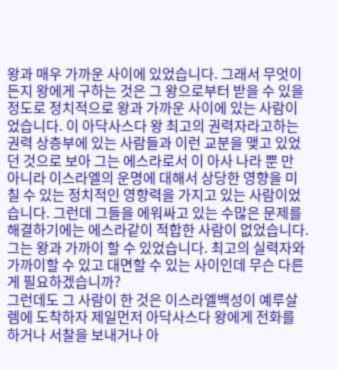왕과 매우 가까운 사이에 있었습니다. 그래서 무엇이든지 왕에게 구하는 것은 그 왕으로부터 받을 수 있을 정도로 정치적으로 왕과 가까운 사이에 있는 사람이었습니다. 이 아닥사스다 왕 최고의 권력자라고하는 권력 상층부에 있는 사람들과 이런 교분을 맺고 있었던 것으로 보아 그는 에스라로서 이 아사 나라 뿐 만 아니라 이스라엘의 운명에 대해서 상당한 영향을 미칠 수 있는 정치적인 영향력을 가지고 있는 사람이었습니다. 그런데 그들을 에워싸고 있는 수많은 문제를 해결하기에는 에스라같이 적합한 사람이 없었습니다. 그는 왕과 가까이 할 수 있었습니다. 최고의 실력자와 가까이할 수 있고 대면할 수 있는 사이인데 무슨 다른 게 필요하겠습니까?
그런데도 그 사람이 한 것은 이스라엘백성이 예루살렘에 도착하자 제일먼저 아닥사스다 왕에게 전화를 하거나 서찰을 보내거나 아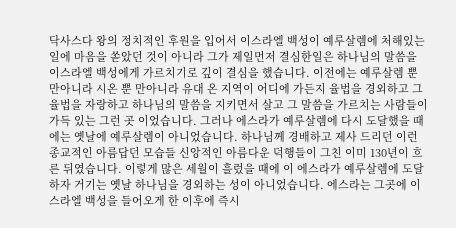닥사스다 왕의 정치적인 후원을 입어서 이스라엘 백성이 예루살렘에 처해있는 일에 마음을 쏟았던 것이 아니라 그가 제일먼저 결심한일은 하나님의 말씀을 이스라엘 백성에게 가르치기로 깊이 결심을 했습니다. 이전에는 예루살렘 뿐 만아니라 시온 뿐 만아니라 유대 온 지역이 어디에 가든지 율법을 경외하고 그 율법을 자랑하고 하나님의 말씀을 지키면서 살고 그 말씀을 가르치는 사람들이 가득 있는 그런 곳 이었습니다. 그러나 에스라가 예루살렘에 다시 도달했을 때에는 옛날에 예루살렘이 아니었습니다. 하나님께 경배하고 제사 드리던 이런 종교적인 아름답던 모습들 신앙적인 아름다운 덕행들이 그친 이미 130년이 흐른 뒤였습니다. 이렇게 많은 세월이 흘렀을 때에 이 에스라가 예루살렘에 도달하자 거기는 옛날 하나님을 경외하는 성이 아니었습니다. 에스라는 그곳에 이스라엘 백성을 들어오게 한 이후에 즉시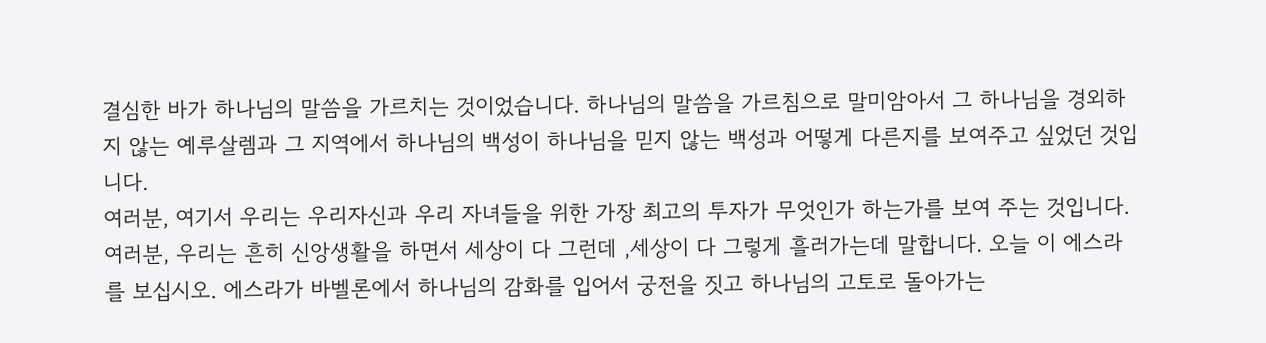결심한 바가 하나님의 말씀을 가르치는 것이었습니다. 하나님의 말씀을 가르침으로 말미암아서 그 하나님을 경외하지 않는 예루살렘과 그 지역에서 하나님의 백성이 하나님을 믿지 않는 백성과 어떻게 다른지를 보여주고 싶었던 것입니다.
여러분, 여기서 우리는 우리자신과 우리 자녀들을 위한 가장 최고의 투자가 무엇인가 하는가를 보여 주는 것입니다. 여러분, 우리는 흔히 신앙생활을 하면서 세상이 다 그런데 ,세상이 다 그렇게 흘러가는데 말합니다. 오늘 이 에스라를 보십시오. 에스라가 바벨론에서 하나님의 감화를 입어서 궁전을 짓고 하나님의 고토로 돌아가는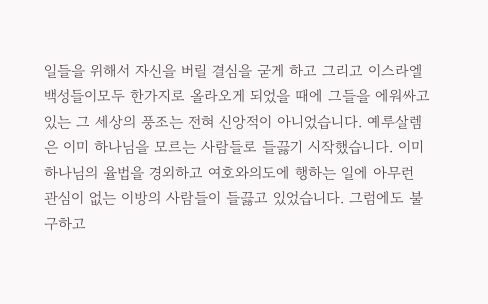일들을 위해서 자신을 버릴 결심을 굳게 하고 그리고 이스라엘 백성들이모두 한가지로 올라오게 되었을 때에 그들을 에워싸고 있는 그 세상의 풍조는 전혀 신앙적이 아니었습니다. 예루살렘은 이미 하나님을 모르는 사람들로 들끓기 시작했습니다. 이미 하나님의 율법을 경외하고 여호와의도에 행하는 일에 아무런 관심이 없는 이방의 사람들이 들끓고 있었습니다. 그럼에도 불구하고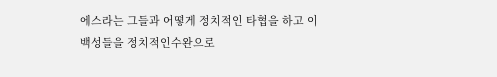에스라는 그들과 어떻게 정치적인 타협을 하고 이 백성들을 정치적인수완으로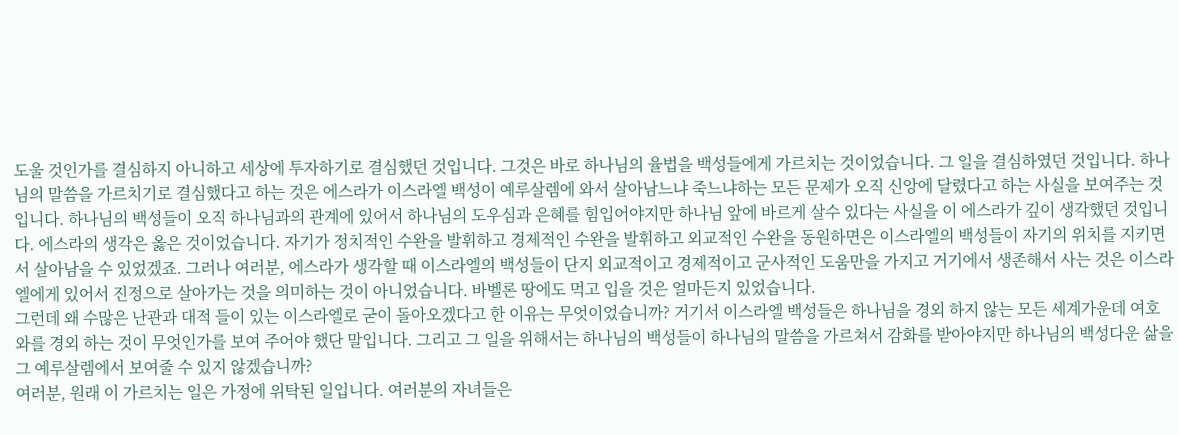도울 것인가를 결심하지 아니하고 세상에 투자하기로 결심했던 것입니다. 그것은 바로 하나님의 율법을 백성들에게 가르치는 것이었습니다. 그 일을 결심하였던 것입니다. 하나님의 말씀을 가르치기로 결심했다고 하는 것은 에스라가 이스라엘 백성이 예루살렘에 와서 살아남느냐 죽느냐하는 모든 문제가 오직 신앙에 달렸다고 하는 사실을 보여주는 것입니다. 하나님의 백성들이 오직 하나님과의 관계에 있어서 하나님의 도우심과 은혜를 힘입어야지만 하나님 앞에 바르게 살수 있다는 사실을 이 에스라가 깊이 생각했던 것입니다. 에스라의 생각은 옳은 것이었습니다. 자기가 정치적인 수완을 발휘하고 경제적인 수완을 발휘하고 외교적인 수완을 동원하면은 이스라엘의 백성들이 자기의 위치를 지키면서 살아남을 수 있었겠죠. 그러나 여러분, 에스라가 생각할 때 이스라엘의 백성들이 단지 외교적이고 경제적이고 군사적인 도움만을 가지고 거기에서 생존해서 사는 것은 이스라엘에게 있어서 진정으로 살아가는 것을 의미하는 것이 아니었습니다. 바벨론 땅에도 먹고 입을 것은 얼마든지 있었습니다.
그런데 왜 수많은 난관과 대적 들이 있는 이스라엘로 굳이 돌아오겠다고 한 이유는 무엇이었습니까? 거기서 이스라엘 백성들은 하나님을 경외 하지 않는 모든 세계가운데 여호와를 경외 하는 것이 무엇인가를 보여 주어야 했단 말입니다. 그리고 그 일을 위해서는 하나님의 백성들이 하나님의 말씀을 가르쳐서 감화를 받아야지만 하나님의 백성다운 삶을 그 예루살렘에서 보여줄 수 있지 않겠습니까?
여러분, 원래 이 가르치는 일은 가정에 위탁된 일입니다. 여러분의 자녀들은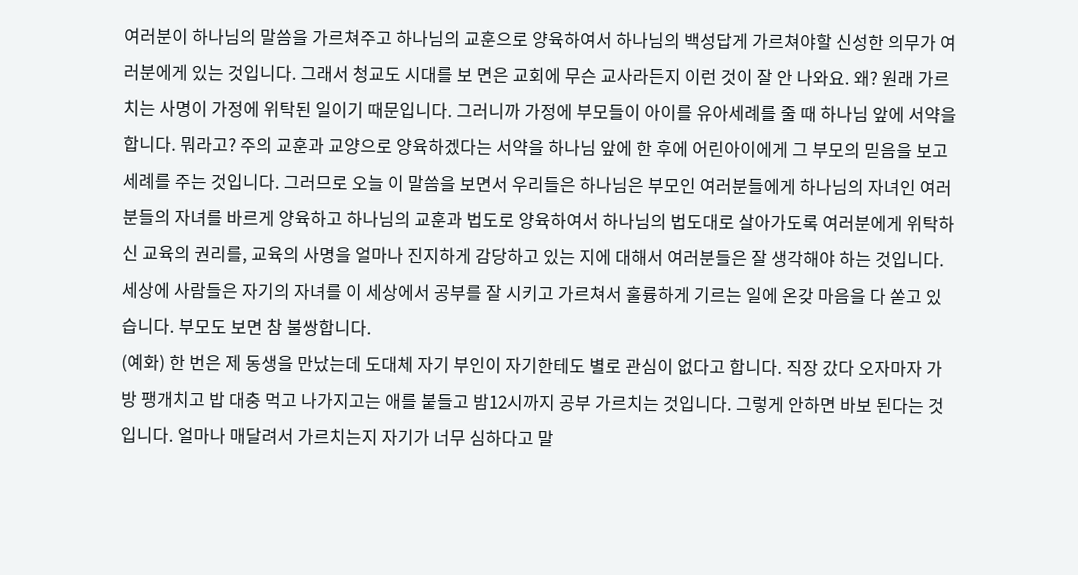여러분이 하나님의 말씀을 가르쳐주고 하나님의 교훈으로 양육하여서 하나님의 백성답게 가르쳐야할 신성한 의무가 여러분에게 있는 것입니다. 그래서 청교도 시대를 보 면은 교회에 무슨 교사라든지 이런 것이 잘 안 나와요. 왜? 원래 가르치는 사명이 가정에 위탁된 일이기 때문입니다. 그러니까 가정에 부모들이 아이를 유아세례를 줄 때 하나님 앞에 서약을 합니다. 뭐라고? 주의 교훈과 교양으로 양육하겠다는 서약을 하나님 앞에 한 후에 어린아이에게 그 부모의 믿음을 보고 세례를 주는 것입니다. 그러므로 오늘 이 말씀을 보면서 우리들은 하나님은 부모인 여러분들에게 하나님의 자녀인 여러분들의 자녀를 바르게 양육하고 하나님의 교훈과 법도로 양육하여서 하나님의 법도대로 살아가도록 여러분에게 위탁하신 교육의 권리를, 교육의 사명을 얼마나 진지하게 감당하고 있는 지에 대해서 여러분들은 잘 생각해야 하는 것입니다.
세상에 사람들은 자기의 자녀를 이 세상에서 공부를 잘 시키고 가르쳐서 훌륭하게 기르는 일에 온갖 마음을 다 쏟고 있습니다. 부모도 보면 참 불쌍합니다.
(예화) 한 번은 제 동생을 만났는데 도대체 자기 부인이 자기한테도 별로 관심이 없다고 합니다. 직장 갔다 오자마자 가방 팽개치고 밥 대충 먹고 나가지고는 애를 붙들고 밤12시까지 공부 가르치는 것입니다. 그렇게 안하면 바보 된다는 것입니다. 얼마나 매달려서 가르치는지 자기가 너무 심하다고 말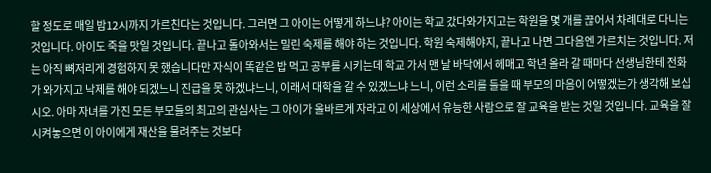할 정도로 매일 밤12시까지 가르친다는 것입니다. 그러면 그 아이는 어떻게 하느냐? 아이는 학교 갔다와가지고는 학원을 몇 개를 끊어서 차례대로 다니는 것입니다. 아이도 죽을 맛일 것입니다. 끝나고 돌아와서는 밀린 숙제를 해야 하는 것입니다. 학원 숙제해야지, 끝나고 나면 그다음엔 가르치는 것입니다. 저는 아직 뼈저리게 경험하지 못 했습니다만 자식이 똑같은 밥 먹고 공부를 시키는데 학교 가서 맨 날 바닥에서 헤매고 학년 올라 갈 때마다 선생님한테 전화가 와가지고 낙제를 해야 되겠느니 진급을 못 하겠냐느니, 이래서 대학을 갈 수 있겠느냐 느니, 이런 소리를 들을 때 부모의 마음이 어떻겠는가 생각해 보십시오. 아마 자녀를 가진 모든 부모들의 최고의 관심사는 그 아이가 올바르게 자라고 이 세상에서 유능한 사람으로 잘 교육을 받는 것일 것입니다. 교육을 잘 시켜놓으면 이 아이에게 재산을 물려주는 것보다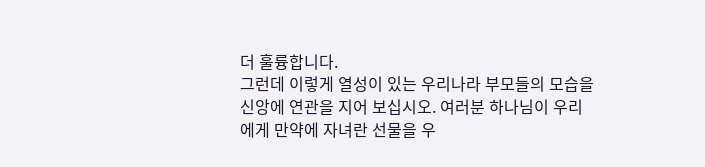더 훌륭합니다.
그런데 이렇게 열성이 있는 우리나라 부모들의 모습을 신앙에 연관을 지어 보십시오. 여러분 하나님이 우리에게 만약에 자녀란 선물을 우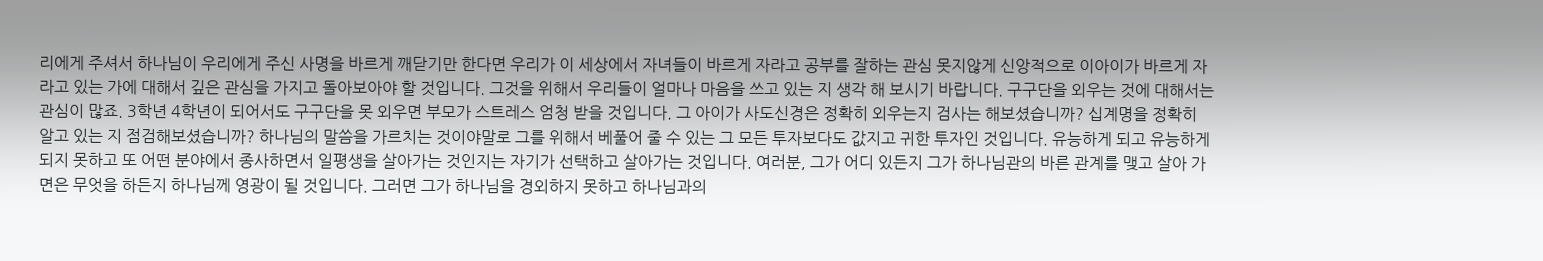리에게 주셔서 하나님이 우리에게 주신 사명을 바르게 깨닫기만 한다면 우리가 이 세상에서 자녀들이 바르게 자라고 공부를 잘하는 관심 못지않게 신앙적으로 이아이가 바르게 자라고 있는 가에 대해서 깊은 관심을 가지고 돌아보아야 할 것입니다. 그것을 위해서 우리들이 얼마나 마음을 쓰고 있는 지 생각 해 보시기 바랍니다. 구구단을 외우는 것에 대해서는 관심이 많죠. 3학년 4학년이 되어서도 구구단을 못 외우면 부모가 스트레스 엄청 받을 것입니다. 그 아이가 사도신경은 정확히 외우는지 검사는 해보셨습니까? 십계명을 정확히 알고 있는 지 점검해보셨습니까? 하나님의 말씀을 가르치는 것이야말로 그를 위해서 베풀어 줄 수 있는 그 모든 투자보다도 값지고 귀한 투자인 것입니다. 유능하게 되고 유능하게 되지 못하고 또 어떤 분야에서 종사하면서 일평생을 살아가는 것인지는 자기가 선택하고 살아가는 것입니다. 여러분, 그가 어디 있든지 그가 하나님관의 바른 관계를 맺고 살아 가면은 무엇을 하든지 하나님께 영광이 될 것입니다. 그러면 그가 하나님을 경외하지 못하고 하나님과의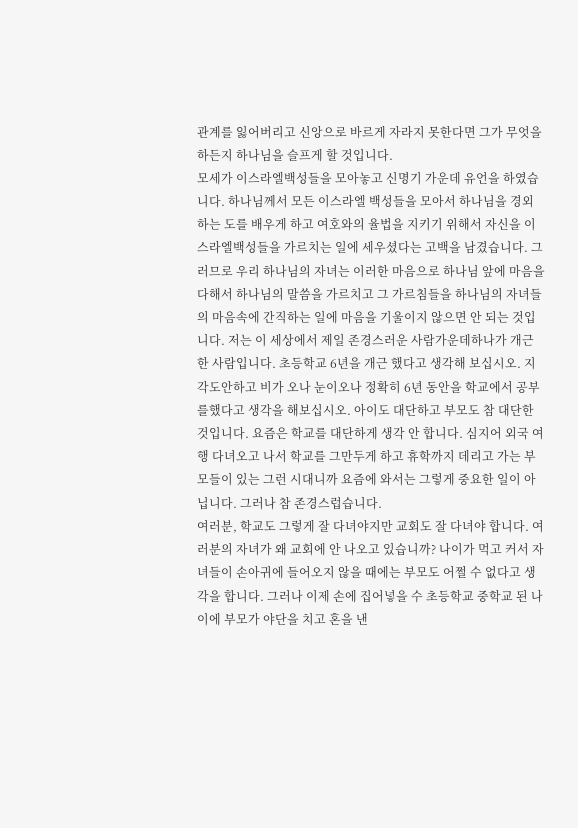관계를 잃어버리고 신앙으로 바르게 자라지 못한다면 그가 무엇을 하든지 하나님을 슬프게 할 것입니다.
모세가 이스라엘백성들을 모아놓고 신명기 가운데 유언을 하였습니다. 하나님께서 모든 이스라엘 백성들을 모아서 하나님을 경외하는 도를 배우게 하고 여호와의 율법을 지키기 위해서 자신을 이스라엘백성들을 가르치는 일에 세우셨다는 고백을 남겼습니다. 그러므로 우리 하나님의 자녀는 이러한 마음으로 하나님 앞에 마음을 다해서 하나님의 말씀을 가르치고 그 가르침들을 하나님의 자녀들의 마음속에 간직하는 일에 마음을 기울이지 않으면 안 되는 것입니다. 저는 이 세상에서 제일 존경스러운 사람가운데하나가 개근한 사람입니다. 초등학교 6년을 개근 했다고 생각해 보십시오. 지각도안하고 비가 오나 눈이오나 정확히 6년 동안을 학교에서 공부를했다고 생각을 해보십시오. 아이도 대단하고 부모도 참 대단한 것입니다. 요즘은 학교를 대단하게 생각 안 합니다. 심지어 외국 여행 다녀오고 나서 학교를 그만두게 하고 휴학까지 데리고 가는 부모들이 있는 그런 시대니까 요즘에 와서는 그렇게 중요한 일이 아닙니다. 그러나 참 존경스럽습니다.
여러분, 학교도 그렇게 잘 다녀야지만 교회도 잘 다녀야 합니다. 여러분의 자녀가 왜 교회에 안 나오고 있습니까? 나이가 먹고 커서 자녀들이 손아귀에 들어오지 않을 때에는 부모도 어쩔 수 없다고 생각을 합니다. 그러나 이제 손에 집어넣을 수 초등학교 중학교 된 나이에 부모가 야단을 치고 혼을 낸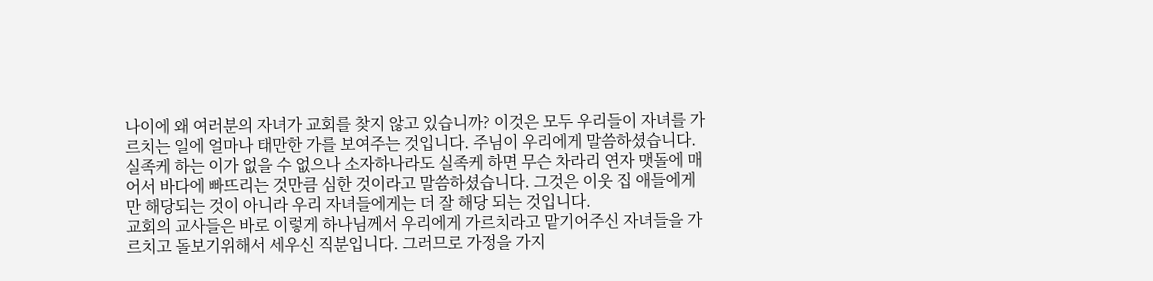나이에 왜 여러분의 자녀가 교회를 찾지 않고 있습니까? 이것은 모두 우리들이 자녀를 가르치는 일에 얼마나 태만한 가를 보여주는 것입니다. 주님이 우리에게 말씀하셨습니다. 실족케 하는 이가 없을 수 없으나 소자하나라도 실족케 하면 무슨 차라리 연자 맷돌에 매어서 바다에 빠뜨리는 것만큼 심한 것이라고 말씀하셨습니다. 그것은 이웃 집 애들에게만 해당되는 것이 아니라 우리 자녀들에게는 더 잘 해당 되는 것입니다.
교회의 교사들은 바로 이렇게 하나님께서 우리에게 가르치라고 맡기어주신 자녀들을 가르치고 돌보기위해서 세우신 직분입니다. 그러므로 가정을 가지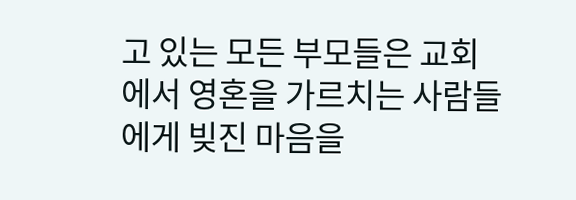고 있는 모든 부모들은 교회에서 영혼을 가르치는 사람들에게 빚진 마음을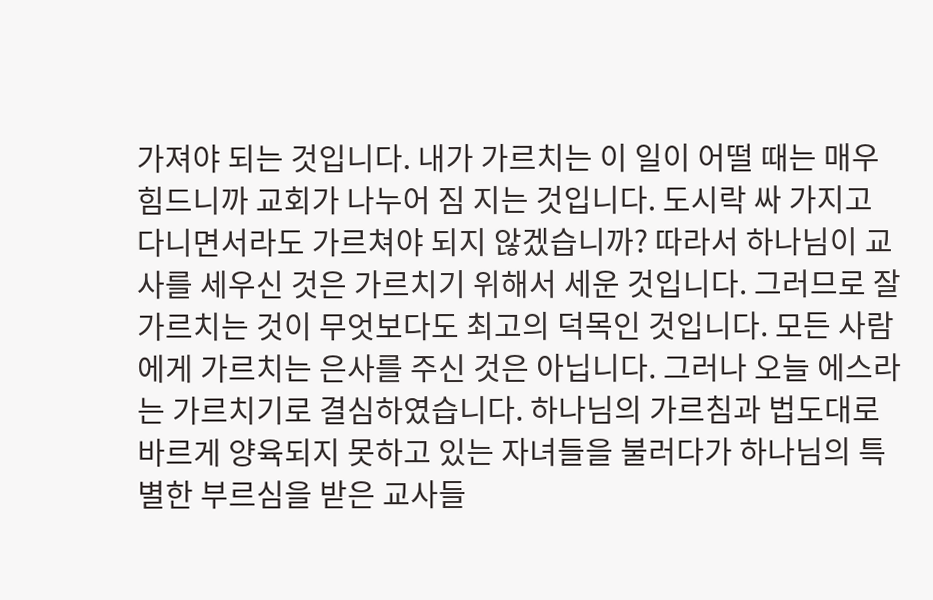가져야 되는 것입니다. 내가 가르치는 이 일이 어떨 때는 매우 힘드니까 교회가 나누어 짐 지는 것입니다. 도시락 싸 가지고 다니면서라도 가르쳐야 되지 않겠습니까? 따라서 하나님이 교사를 세우신 것은 가르치기 위해서 세운 것입니다. 그러므로 잘 가르치는 것이 무엇보다도 최고의 덕목인 것입니다. 모든 사람에게 가르치는 은사를 주신 것은 아닙니다. 그러나 오늘 에스라는 가르치기로 결심하였습니다. 하나님의 가르침과 법도대로 바르게 양육되지 못하고 있는 자녀들을 불러다가 하나님의 특별한 부르심을 받은 교사들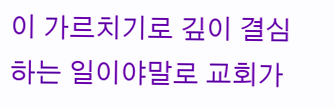이 가르치기로 깊이 결심하는 일이야말로 교회가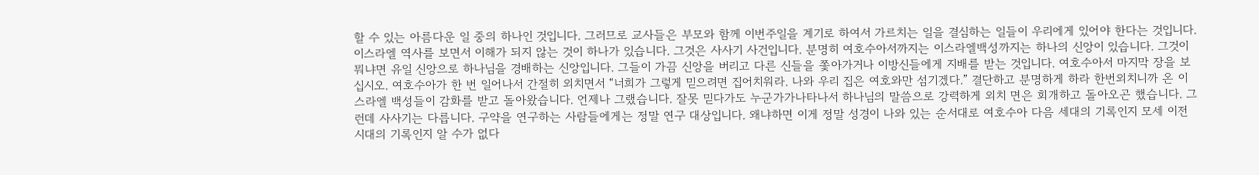할 수 있는 아름다운 일 중의 하나인 것입니다. 그러므로 교사들은 부모와 함께 이번주일을 계기로 하여서 가르치는 일을 결심하는 일들이 우리에게 있어야 한다는 것입니다.
이스라엘 역사를 보면서 이해가 되지 않는 것이 하나가 있습니다. 그것은 사사기 사건입니다. 분명히 여호수아서까지는 이스라엘백성까지는 하나의 신앙이 있습니다. 그것이 뭐냐면 유일 신앙으로 하나님을 경배하는 신앙입니다. 그들이 가끔 신앙을 버리고 다른 신들을 쫓아가거나 이방신들에게 지배를 받는 것입니다. 여호수아서 마지막 장을 보십시오. 여호수아가 한 번 일어나서 간절히 외치면서 “너희가 그렇게 믿으려면 집어치워라. 나와 우리 집은 여호와만 섬기겠다.” 결단하고 분명하게 하라 한번외치니까 온 이스라엘 백성들이 감화를 받고 돌아왔습니다. 언제나 그랬습니다. 잘못 믿다가도 누군가가나타나서 하나님의 말씀으로 강력하게 외치 면은 회개하고 돌아오곤 했습니다. 그런데 사사기는 다릅니다. 구약을 연구하는 사람들에게는 정말 연구 대상입니다. 왜냐하면 이게 정말 성경이 나와 있는 순서대로 여호수아 다음 세대의 기록인지 모세 이전 시대의 기록인지 알 수가 없다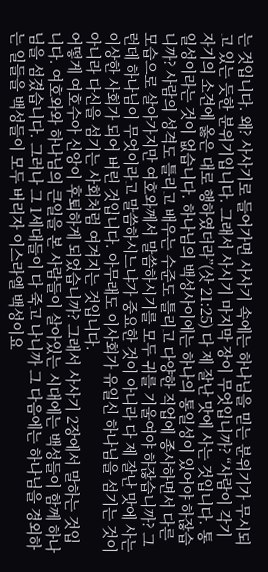는 것입니다. 왜? 사사기로 들어가면 사사기 속에는 하나님을 믿는 분위기가 무시되고 있는 듯한 분위기입니다. 그래서 사시기 마지막 장이 무엇입니까? “사람이 각기 자기의 소견에 옳은 대로 행하였더라”(삿 21:25) 다 제 잘난 맛에 사는 것입니다. 통일성이라는 것이 없습니다. 하나님의 백성사이에는 하나의 통일성이 있어야 하잖습니까? 사람의 성격도 틀리고 배우는 수준도 틀리고 다양한 직업에 종사하면서 다른 모습으로 살아가지만 여호와께서 말씀하시기를 모두 귀를 기울여야 하잖습니까? 그런데 하나님이 무엇이라고 말씀하시느냐가 중요한 것이 아니라 다 제 잘난 맛에 사는 이상한 사회가 되어 버린 것입니다. 아무래도 이사회가 유일신 하나님을 섬기는 것이 아니라 다신을 섬기는 사회처럼 여겨지는 것입니다.
어떻게 여호수아 신앙이 후퇴하게 되었습니까? 그래서 사사기 2장에서 말하는 것입니다. 여호와와 하나님의 큰일을 본 사람들이 살아있는 시대에는 백성들이 함께 하나님을 섬겼습니다. 그러나 그 1세대들이 다 죽고 나니까 그 다음에는 하나님을 경외하는 일들을 백성들이 모두 버리자 이스라엘 백성이요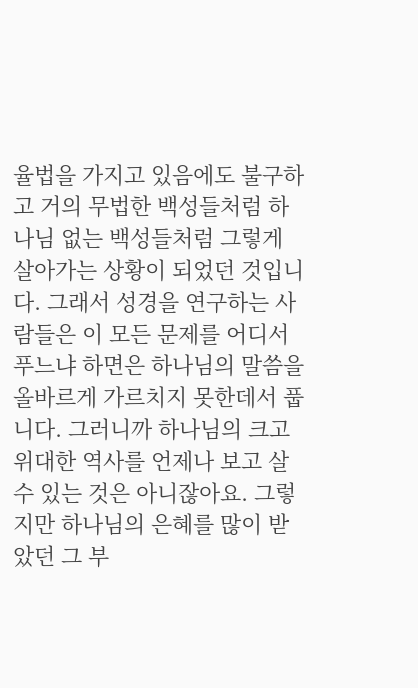율법을 가지고 있음에도 불구하고 거의 무법한 백성들처럼 하나님 없는 백성들처럼 그렇게 살아가는 상황이 되었던 것입니다. 그래서 성경을 연구하는 사람들은 이 모든 문제를 어디서 푸느냐 하면은 하나님의 말씀을 올바르게 가르치지 못한데서 풉니다. 그러니까 하나님의 크고 위대한 역사를 언제나 보고 살 수 있는 것은 아니잖아요. 그렇지만 하나님의 은혜를 많이 받았던 그 부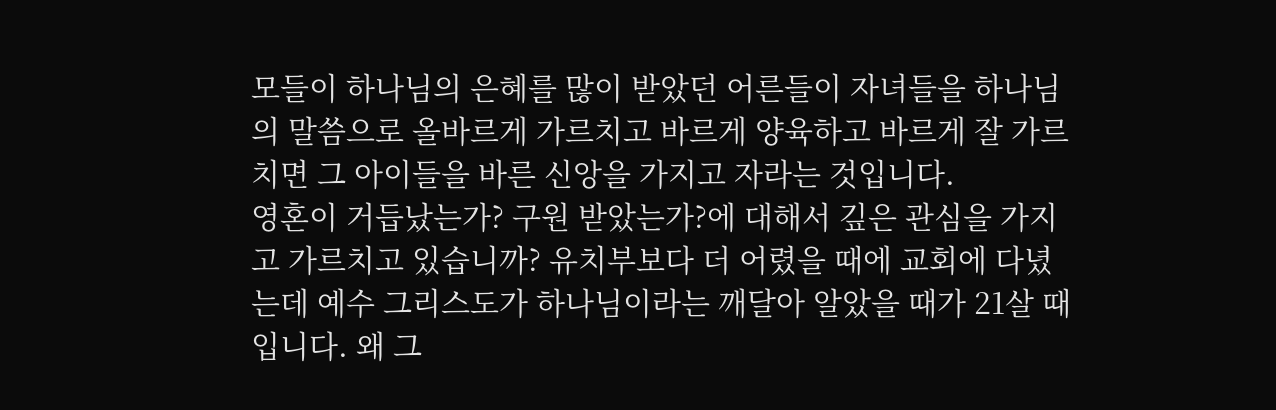모들이 하나님의 은혜를 많이 받았던 어른들이 자녀들을 하나님의 말씀으로 올바르게 가르치고 바르게 양육하고 바르게 잘 가르치면 그 아이들을 바른 신앙을 가지고 자라는 것입니다.
영혼이 거듭났는가? 구원 받았는가?에 대해서 깊은 관심을 가지고 가르치고 있습니까? 유치부보다 더 어렸을 때에 교회에 다녔는데 예수 그리스도가 하나님이라는 깨달아 알았을 때가 21살 때입니다. 왜 그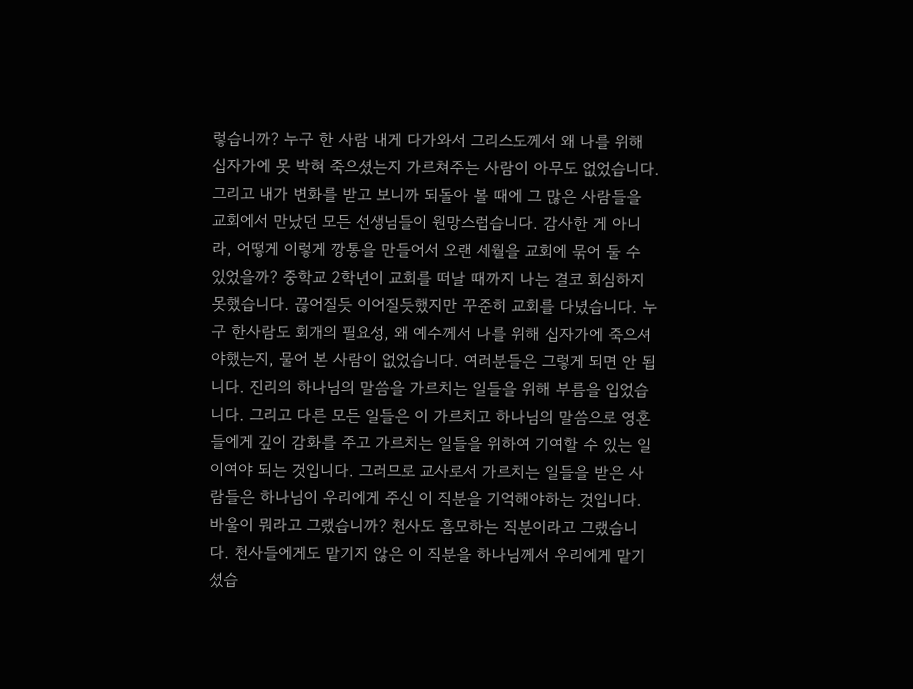렇습니까? 누구 한 사람 내게 다가와서 그리스도께서 왜 나를 위해 십자가에 못 박혀 죽으셨는지 가르쳐주는 사람이 아무도 없었습니다. 그리고 내가 변화를 받고 보니까 되돌아 볼 때에 그 많은 사람들을 교회에서 만났던 모든 선생님들이 원망스럽습니다. 감사한 게 아니라, 어떻게 이렇게 깡통을 만들어서 오랜 세월을 교회에 묶어 둘 수 있었을까? 중학교 2학년이 교회를 떠날 때까지 나는 결코 회심하지 못했습니다. 끊어질듯 이어질듯했지만 꾸준히 교회를 다녔습니다. 누구 한사람도 회개의 필요성, 왜 예수께서 나를 위해 십자가에 죽으셔야했는지, 물어 본 사람이 없었습니다. 여러분들은 그렇게 되면 안 됩니다. 진리의 하나님의 말씀을 가르치는 일들을 위해 부름을 입었습니다. 그리고 다른 모든 일들은 이 가르치고 하나님의 말씀으로 영혼들에게 깊이 감화를 주고 가르치는 일들을 위하여 기여할 수 있는 일이여야 되는 것입니다. 그러므로 교사로서 가르치는 일들을 받은 사람들은 하나님이 우리에게 주신 이 직분을 기억해야하는 것입니다.
바울이 뭐라고 그랬습니까? 천사도 흠모하는 직분이라고 그랬습니다. 천사들에게도 맡기지 않은 이 직분을 하나님께서 우리에게 맡기셨습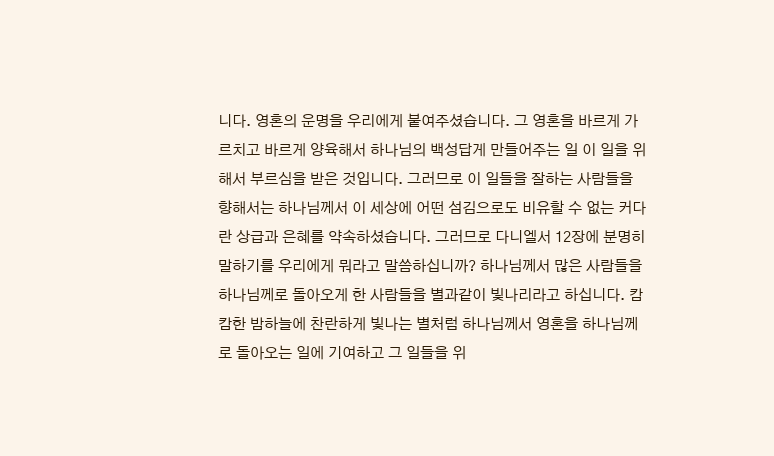니다. 영혼의 운명을 우리에게 붙여주셨습니다. 그 영혼을 바르게 가르치고 바르게 양육해서 하나님의 백성답게 만들어주는 일 이 일을 위해서 부르심을 받은 것입니다. 그러므로 이 일들을 잘하는 사람들을 향해서는 하나님께서 이 세상에 어떤 섬김으로도 비유할 수 없는 커다란 상급과 은혜를 약속하셨습니다. 그러므로 다니엘서 12장에 분명히 말하기를 우리에게 뭐라고 말씀하십니까? 하나님께서 많은 사람들을 하나님께로 돌아오게 한 사람들을 별과같이 빛나리라고 하십니다. 캄캄한 밤하늘에 찬란하게 빛나는 별처럼 하나님께서 영혼을 하나님께로 돌아오는 일에 기여하고 그 일들을 위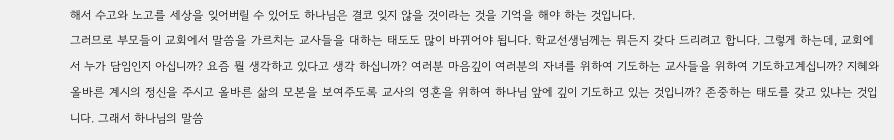해서 수고와 노고를 세상을 잊어버릴 수 있어도 하나님은 결코 잊지 않을 것이라는 것을 기억을 해야 하는 것입니다.
그러므로 부모들이 교회에서 말씀을 가르치는 교사들을 대하는 태도도 많이 바뀌어야 됩니다. 학교선생님께는 뭐든지 갖다 드리려고 합니다. 그렇게 하는데, 교회에서 누가 담임인지 아십니까? 요즘 뭘 생각하고 있다고 생각 하십니까? 여러분 마음깊이 여러분의 자녀를 위하여 기도하는 교사들을 위하여 기도하고계십니까? 지혜와 올바른 계시의 정신을 주시고 올바른 삶의 모본을 보여주도록 교사의 영혼을 위하여 하나님 앞에 깊이 기도하고 있는 것입니까? 존중하는 태도를 갖고 있냐는 것입니다. 그래서 하나님의 말씀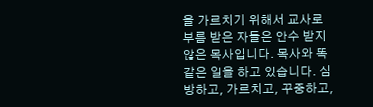을 가르치기 위해서 교사로 부름 받은 자들은 안수 받지 않은 목사입니다. 목사와 똑같은 일을 하고 있습니다. 심방하고, 가르치고, 꾸중하고,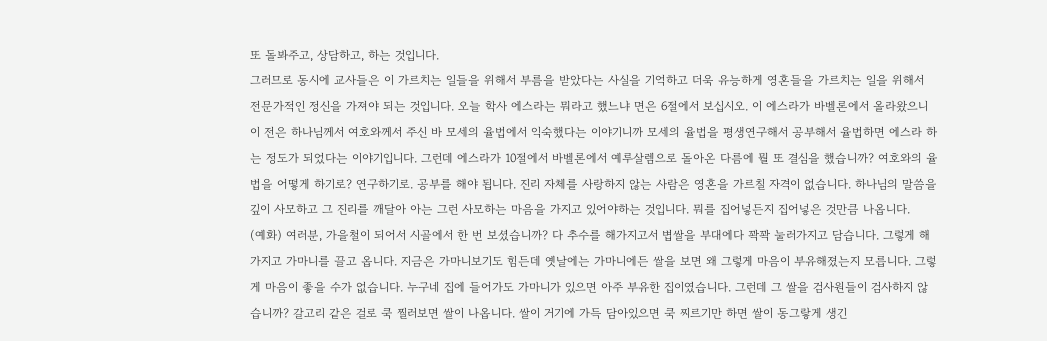또 돌봐주고, 상담하고, 하는 것입니다.
그러므로 동시에 교사들은 이 가르치는 일들을 위해서 부름을 받았다는 사실을 기억하고 더욱 유능하게 영혼들을 가르치는 일을 위해서 전문가적인 정신을 가져야 되는 것입니다. 오늘 학사 에스라는 뭐라고 했느냐 면은 6절에서 보십시오. 이 에스라가 바벨론에서 올라왔으니 이 전은 하나님께서 여호와께서 주신 바 모세의 율법에서 익숙했다는 이야기니까 모세의 율법을 평생연구해서 공부해서 율법하면 에스라 하는 정도가 되었다는 이야기입니다. 그런데 에스라가 10절에서 바벨론에서 예루살렘으로 돌아온 다름에 뭘 또 결심을 했습니까? 여호와의 율법을 어떻게 하기로? 연구하기로. 공부를 해야 됩니다. 진리 자체를 사랑하지 않는 사람은 영혼을 가르칠 자격이 없습니다. 하나님의 말씀을 깊이 사모하고 그 진리를 깨달아 아는 그런 사모하는 마음을 가지고 있어야하는 것입니다. 뭐를 집어넣든지 집어넣은 것만큼 나옵니다.
(예화) 여러분, 가을철이 되어서 시골에서 한 번 보셨습니까? 다 추수를 해가지고서 볍쌀을 부대에다 꽉꽉 눌러가지고 담습니다. 그렇게 해가지고 가마니를 끌고 옵니다. 지금은 가마니보기도 힘든데 옛날에는 가마니에든 쌀을 보면 왜 그렇게 마음이 부유해졌는지 모릅니다. 그렇게 마음이 좋을 수가 없습니다. 누구네 집에 들어가도 가마니가 있으면 아주 부유한 집이였습니다. 그런데 그 쌀을 검사원들이 검사하지 않습니까? 갈고리 같은 걸로 쿡 찔러보면 쌀이 나옵니다. 쌀이 거기에 가득 담아있으면 쿡 찌르기만 하면 쌀이 동그랗게 생긴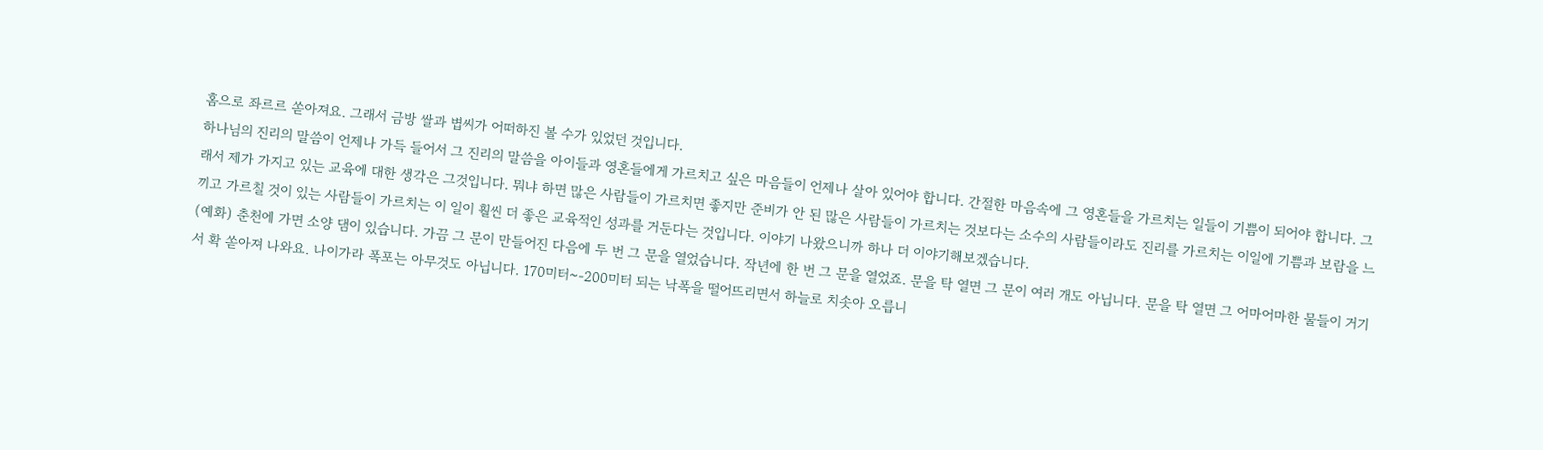홈으로 좌르르 쏟아져요. 그래서 금방 쌀과 볍씨가 어떠하진 볼 수가 있었던 것입니다.
하나님의 진리의 말씀이 언제나 가득 들어서 그 진리의 말씀을 아이들과 영혼들에게 가르치고 싶은 마음들이 언제나 살아 있어야 합니다. 간절한 마음속에 그 영혼들을 가르치는 일들이 기쁨이 되어야 합니다. 그래서 제가 가지고 있는 교육에 대한 생각은 그것입니다. 뭐냐 하면 많은 사람들이 가르치면 좋지만 준비가 안 된 많은 사람들이 가르치는 것보다는 소수의 사람들이라도 진리를 가르치는 이일에 기쁨과 보람을 느끼고 가르칠 것이 있는 사람들이 가르치는 이 일이 훨씬 더 좋은 교육적인 성과를 거둔다는 것입니다. 이야기 나왔으니까 하나 더 이야기해보겠습니다.
(예화) 춘천에 가면 소양 댐이 있습니다. 가끔 그 문이 만들어진 다음에 두 번 그 문을 열었습니다. 작년에 한 번 그 문을 열었죠. 문을 탁 열면 그 문이 여러 개도 아닙니다. 문을 탁 열면 그 어마어마한 물들이 거기서 확 쏟아져 나와요. 나이가라 폭포는 아무것도 아닙니다. 170미터~-200미터 되는 낙폭을 떨어뜨리면서 하늘로 치솟아 오릅니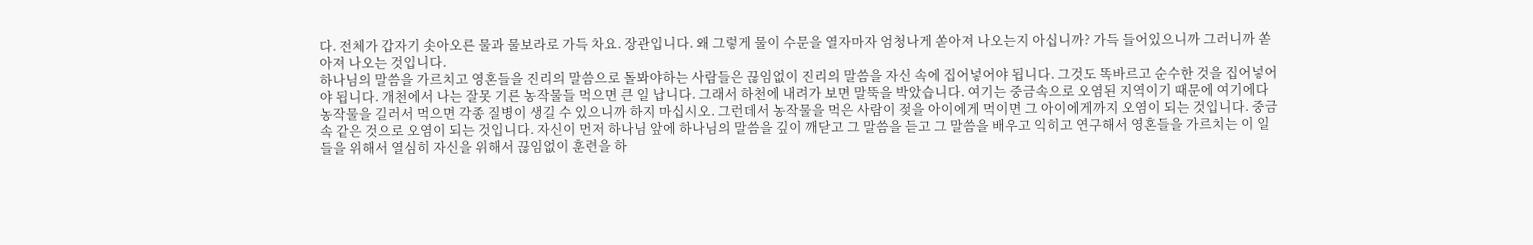다. 전체가 갑자기 솟아오른 물과 물보라로 가득 차요. 장관입니다. 왜 그렇게 물이 수문을 열자마자 엄청나게 쏟아져 나오는지 아십니까? 가득 들어있으니까 그러니까 쏟아져 나오는 것입니다.
하나님의 말씀을 가르치고 영혼들을 진리의 말씀으로 돌봐야하는 사람들은 끊임없이 진리의 말씀을 자신 속에 집어넣어야 됩니다. 그것도 똑바르고 순수한 것을 집어넣어야 됩니다. 개천에서 나는 잘못 기른 농작물들 먹으면 큰 일 납니다. 그래서 하천에 내려가 보면 말뚝을 박았습니다. 여기는 중금속으로 오염된 지역이기 때문에 여기에다 농작물을 길러서 먹으면 각종 질병이 생길 수 있으니까 하지 마십시오. 그런데서 농작물을 먹은 사람이 젖을 아이에게 먹이면 그 아이에게까지 오염이 되는 것입니다. 중금속 같은 것으로 오염이 되는 것입니다. 자신이 먼저 하나님 앞에 하나님의 말씀을 깊이 깨닫고 그 말씀을 듣고 그 말씀을 배우고 익히고 연구해서 영혼들을 가르치는 이 일들을 위해서 열심히 자신을 위해서 끊임없이 훈련을 하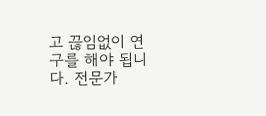고 끊임없이 연구를 해야 됩니다. 전문가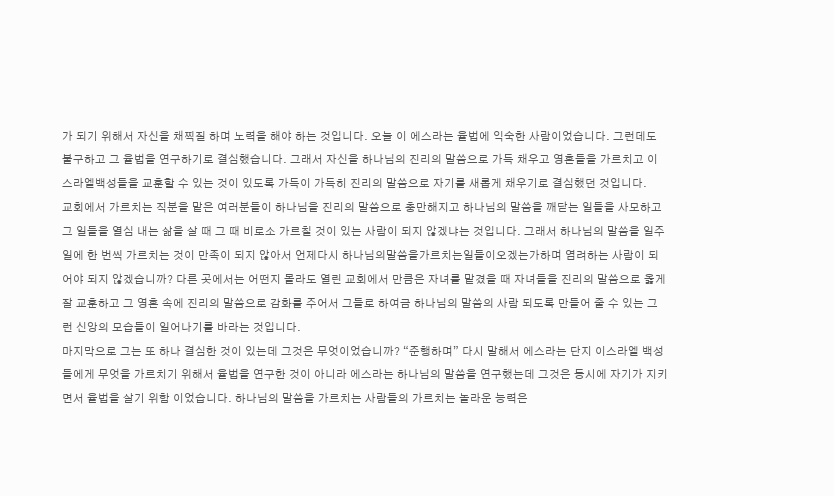가 되기 위해서 자신을 채찍질 하며 노력을 해야 하는 것입니다. 오늘 이 에스라는 율법에 익숙한 사람이었습니다. 그런데도 불구하고 그 율법을 연구하기로 결심했습니다. 그래서 자신을 하나님의 진리의 말씀으로 가득 채우고 영혼들을 가르치고 이스라엘백성들을 교훈할 수 있는 것이 있도록 가득이 가득히 진리의 말씀으로 자기를 새롭게 채우기로 결심했던 것입니다.
교회에서 가르치는 직분을 맡은 여러분들이 하나님을 진리의 말씀으로 충만해지고 하나님의 말씀을 깨닫는 일들을 사모하고 그 일들을 열심 내는 삶을 살 때 그 때 비로소 가르칠 것이 있는 사람이 되지 않겠냐는 것입니다. 그래서 하나님의 말씀을 일주일에 한 번씩 가르치는 것이 만족이 되지 않아서 언제다시 하나님의말씀을가르치는일들이오겠는가하며 염려하는 사람이 되어야 되지 않겠습니까? 다른 곳에서는 어떤지 몰라도 열린 교회에서 만큼은 자녀를 맡겼을 때 자녀들을 진리의 말씀으로 옳게 잘 교훈하고 그 영혼 속에 진리의 말씀으로 감화를 주어서 그들로 하여금 하나님의 말씀의 사람 되도록 만들어 줄 수 있는 그런 신앙의 모습들이 일어나기를 바라는 것입니다.
마지막으로 그는 또 하나 결심한 것이 있는데 그것은 무엇이었습니까? “준행하며” 다시 말해서 에스라는 단지 이스라엘 백성들에게 무엇을 가르치기 위해서 율법을 연구한 것이 아니라 에스라는 하나님의 말씀을 연구했는데 그것은 동시에 자기가 지키면서 율법을 살기 위함 이었습니다. 하나님의 말씀을 가르치는 사람들의 가르치는 놀라운 능력은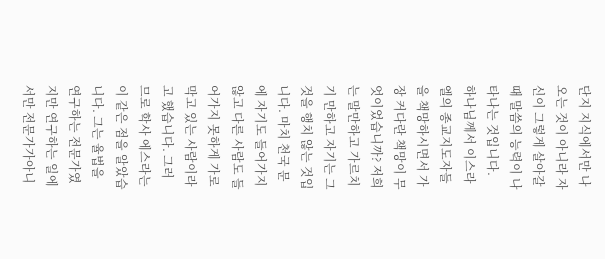단지 지식에서만 나오는 것이 아니라 자신이 그렇게 살아갈 때 말씀의 능력이 나타나는 것입니다. 하나님께서 이스라엘의 종교지도자들을 책망하시면서 가장 커다란 책망이 무엇이었습니까? 저희는 말만하고 가르치기 만하고 자기는 그것을 행치 않는 것입니다. 마치 천국 문에 자기도 들어가지 않고 다른 사람도 들어가지 못하게 가로막고 있는 사람이라고 했습니다. 그러므로 학사 에스라는 이 같은 점을 알았습니다. 그는 율법을 연구하는 전문가였지만 연구하는 일에서만 전문가가아니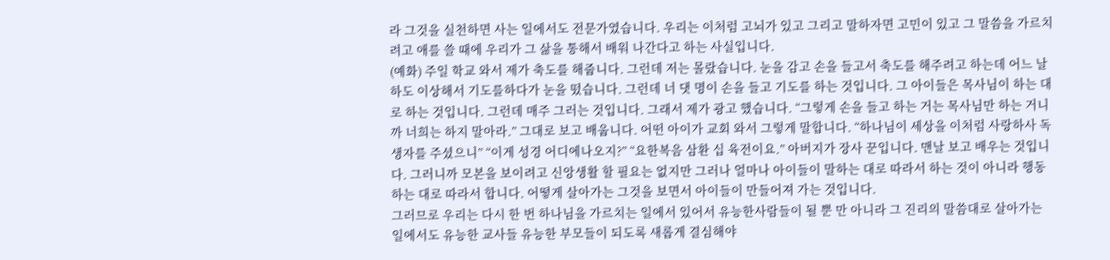라 그것을 실천하면 사는 일에서도 전문가였습니다. 우리는 이처럼 고뇌가 있고 그리고 말하자면 고민이 있고 그 말씀을 가르치려고 애를 쓸 때에 우리가 그 삶을 통해서 배워 나간다고 하는 사실입니다.
(예화) 주일 학교 와서 제가 축도를 해줍니다. 그런데 저는 몰랐습니다. 눈을 감고 손을 들고서 축도를 해주려고 하는데 어느 날 하도 이상해서 기도를하다가 눈을 떴습니다. 그런데 너 댓 명이 손을 들고 기도를 하는 것입니다. 그 아이들은 목사님이 하는 대로 하는 것입니다. 그런데 매주 그러는 것입니다. 그래서 제가 광고 했습니다. “그렇게 손을 들고 하는 거는 목사님만 하는 거니까 너희는 하지 말아라.” 그대로 보고 배웁니다. 어떤 아이가 교회 와서 그렇게 말합니다. “하나님이 세상을 이처럼 사랑하사 독생자를 주셨으니” “이게 성경 어디에나오지?” “요한복음 삼환 십 육전이요.” 아버지가 장사 꾼입니다. 맨날 보고 배우는 것입니다. 그러니까 모본을 보이려고 신앙생활 할 필요는 없지만 그러나 얼마나 아이들이 말하는 대로 따라서 하는 것이 아니라 행동하는 대로 따라서 합니다. 어떻게 살아가는 그것을 보면서 아이들이 만들어져 가는 것입니다.
그러므로 우리는 다시 한 번 하나님을 가르치는 일에서 있어서 유능한사람들이 될 뿐 만 아니라 그 진리의 말씀대로 살아가는 일에서도 유능한 교사들 유능한 부모들이 되도록 새롭게 결심해야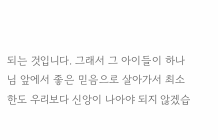되는 것입니다. 그래서 그 아이들이 하나님 앞에서 좋은 믿음으로 살아가서 최소한도 우리보다 신앙이 나아야 되지 않겠습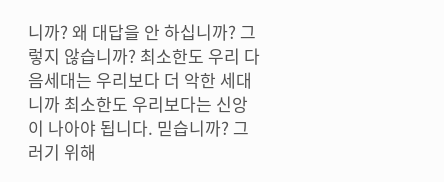니까? 왜 대답을 안 하십니까? 그렇지 않습니까? 최소한도 우리 다음세대는 우리보다 더 악한 세대니까 최소한도 우리보다는 신앙이 나아야 됩니다. 믿습니까? 그러기 위해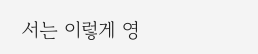서는 이렇게 영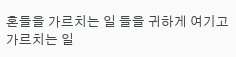혼들을 가르치는 일 들을 귀하게 여기고 가르치는 일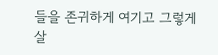들을 존귀하게 여기고 그렇게 살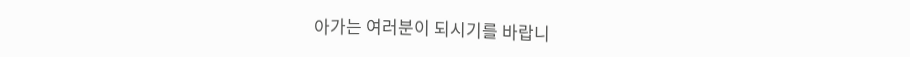아가는 여러분이 되시기를 바랍니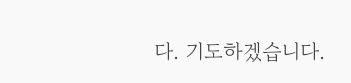다. 기도하겠습니다.